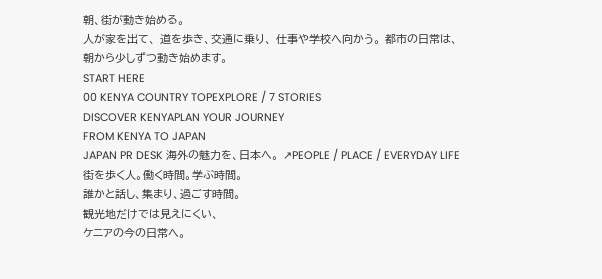朝、街が動き始める。
人が家を出て、 道を歩き、交通に乗り、 仕事や学校へ向かう。 都市の日常は、朝から少しずつ動き始めます。
START HERE
00 KENYA COUNTRY TOPEXPLORE / 7 STORIES
DISCOVER KENYAPLAN YOUR JOURNEY
FROM KENYA TO JAPAN
JAPAN PR DESK 海外の魅力を、日本へ。 ↗PEOPLE / PLACE / EVERYDAY LIFE
街を歩く人。働く時間。学ぶ時間。
誰かと話し、集まり、過ごす時間。
観光地だけでは見えにくい、
ケニアの今の日常へ。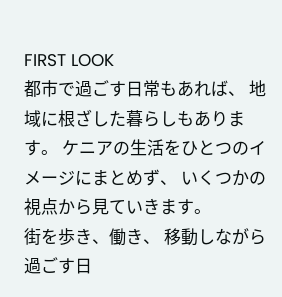FIRST LOOK
都市で過ごす日常もあれば、 地域に根ざした暮らしもあります。 ケニアの生活をひとつのイメージにまとめず、 いくつかの視点から見ていきます。
街を歩き、働き、 移動しながら過ごす日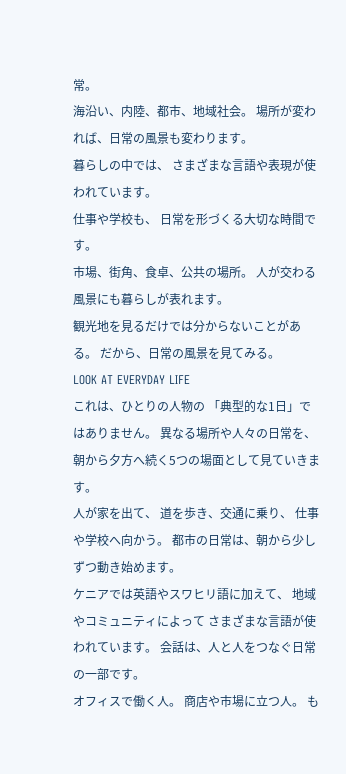常。
海沿い、内陸、都市、地域社会。 場所が変われば、日常の風景も変わります。
暮らしの中では、 さまざまな言語や表現が使われています。
仕事や学校も、 日常を形づくる大切な時間です。
市場、街角、食卓、公共の場所。 人が交わる風景にも暮らしが表れます。
観光地を見るだけでは分からないことがある。 だから、日常の風景を見てみる。
LOOK AT EVERYDAY LIFE
これは、ひとりの人物の 「典型的な1日」ではありません。 異なる場所や人々の日常を、 朝から夕方へ続く5つの場面として見ていきます。
人が家を出て、 道を歩き、交通に乗り、 仕事や学校へ向かう。 都市の日常は、朝から少しずつ動き始めます。
ケニアでは英語やスワヒリ語に加えて、 地域やコミュニティによって さまざまな言語が使われています。 会話は、人と人をつなぐ日常の一部です。
オフィスで働く人。 商店や市場に立つ人。 も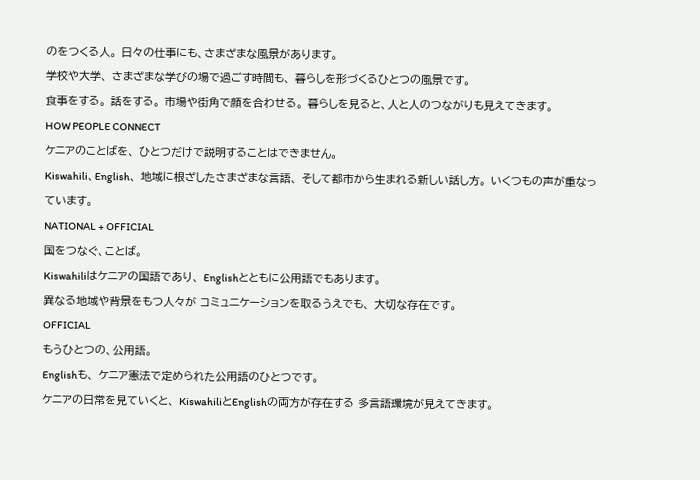のをつくる人。 日々の仕事にも、さまざまな風景があります。
学校や大学、 さまざまな学びの場で過ごす時間も、 暮らしを形づくるひとつの風景です。
食事をする。 話をする。 市場や街角で顔を合わせる。 暮らしを見ると、人と人のつながりも見えてきます。
HOW PEOPLE CONNECT
ケニアのことばを、 ひとつだけで説明することはできません。
Kiswahili、English、 地域に根ざしたさまざまな言語、 そして都市から生まれる新しい話し方。 いくつもの声が重なっています。
NATIONAL + OFFICIAL
国をつなぐ、ことば。
Kiswahiliはケニアの国語であり、 Englishとともに公用語でもあります。
異なる地域や背景をもつ人々が コミュニケーションを取るうえでも、 大切な存在です。
OFFICIAL
もうひとつの、公用語。
Englishも、 ケニア憲法で定められた公用語のひとつです。
ケニアの日常を見ていくと、 KiswahiliとEnglishの両方が存在する 多言語環境が見えてきます。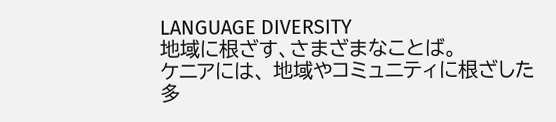LANGUAGE DIVERSITY
地域に根ざす、さまざまなことば。
ケニアには、 地域やコミュニティに根ざした 多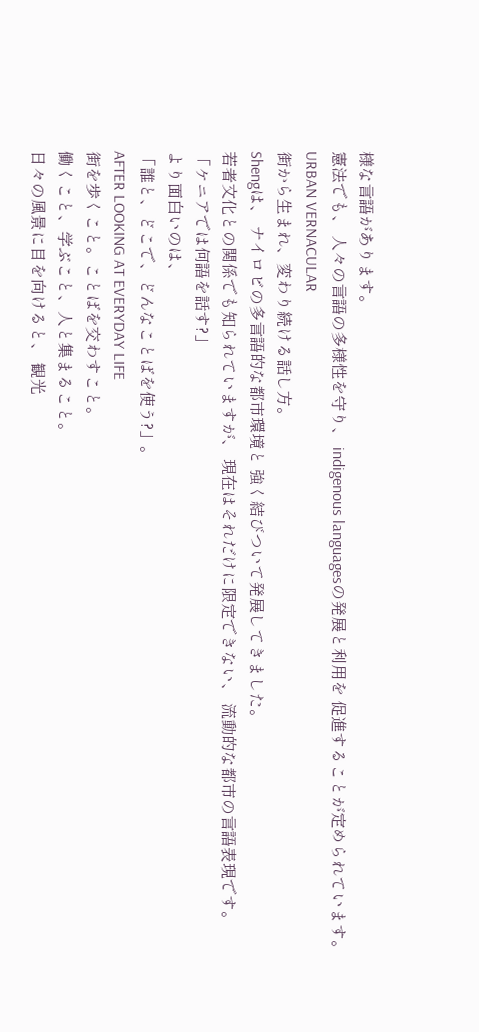様な言語があります。
憲法でも、 人々の言語の多様性を守り、 indigenous languagesの発展と利用を 促進することが定められています。
URBAN VERNACULAR
街から生まれ、変わり続ける話し方。
Shengは、 ナイロビの多言語的な都市環境と 強く結びついて発展してきました。
若者文化との関係でも知られていますが、 現在はそれだけに限定できない、 流動的な都市の言語表現です。
「ケニアでは何語を話す?」
より面白いのは、
「誰と、どこで、どんなことばを使う?」。
AFTER LOOKING AT EVERYDAY LIFE
街を歩くこと。ことばを交わすこと。
働くこと、学ぶこと、人と集まること。
日々の風景に目を向けると、 観光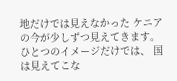地だけでは見えなかった ケニアの今が少しずつ見えてきます。
ひとつのイメージだけでは、 国は見えてこな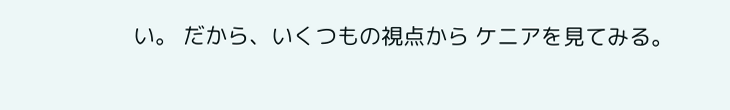い。 だから、いくつもの視点から ケニアを見てみる。